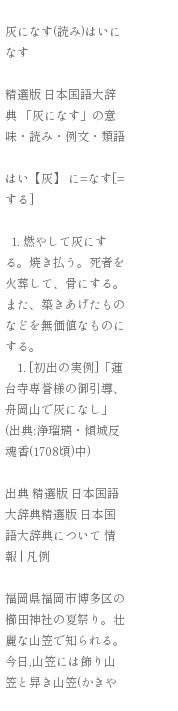灰になす(読み)はいになす

精選版 日本国語大辞典 「灰になす」の意味・読み・例文・類語

はい【灰】 に=なす[=する]

  1. 燃やして灰にする。焼き払う。死者を火葬して、骨にする。また、築きあげたものなどを無価値なものにする。
    1. [初出の実例]「蓮台寺専誉様の御引導、舟岡山で灰になし」(出典:浄瑠璃・傾城反魂香(1708頃)中)

出典 精選版 日本国語大辞典精選版 日本国語大辞典について 情報 | 凡例

福岡県福岡市博多区の櫛田神社の夏祭り。壮麗な山笠で知られる。今日,山笠には飾り山笠と舁き山笠(かきや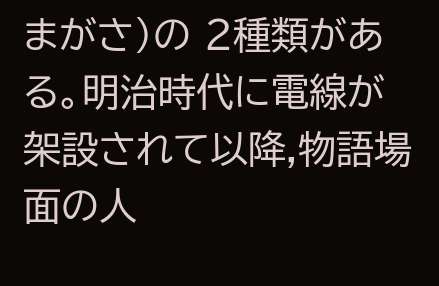まがさ)の 2種類がある。明治時代に電線が架設されて以降,物語場面の人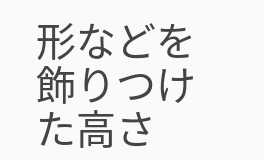形などを飾りつけた高さ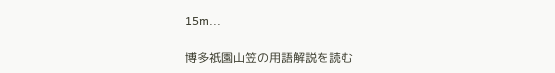15m...

博多祇園山笠の用語解説を読む